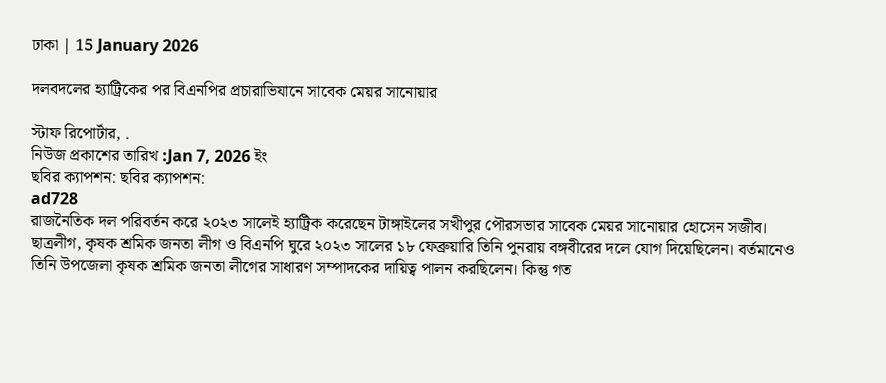ঢাকা | 15 January 2026

দলবদলের হ্যাট্রিকের পর বিএনপির প্রচারাভিযানে সাবেক মেয়র সানোয়ার

স্টাফ রিপোর্টার, .
নিউজ প্রকাশের তারিখ :Jan 7, 2026 ইং
ছবির ক্যাপশন: ছবির ক্যাপশন:
ad728
রাজনৈতিক দল পরিবর্তন করে ২০২৩ সালেই হ্যাট্রিক করেছেন টাঙ্গাইলের সখীপুর পৌরসভার সাবেক মেয়র সানোয়ার হোসেন সজীব। ছাত্রলীগ, কৃষক শ্রমিক জনতা লীগ ও বিএনপি ঘুরে ২০২৩ সালের ১৮ ফেব্রুয়ারি তিনি পুনরায় বঙ্গবীরের দলে যোগ দিয়েছিলেন। বর্তমানেও তিনি উপজেলা কৃষক শ্রমিক জনতা লীগের সাধারণ সম্পাদকের দায়িত্ব পালন করছিলেন। কিন্তু গত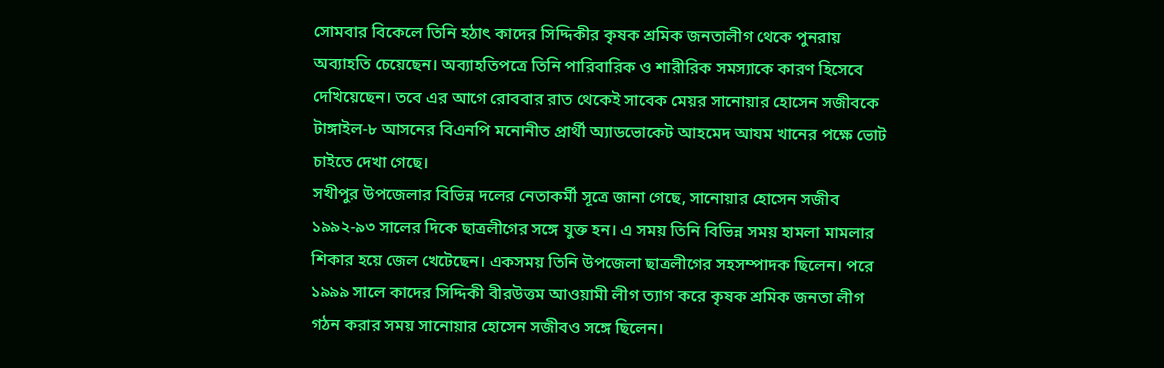সোমবার বিকেলে তিনি হঠাৎ কাদের সিদ্দিকীর কৃষক শ্রমিক জনতালীগ থেকে পুনরায় অব্যাহতি চেয়েছেন। অব্যাহতিপত্রে তিনি পারিবারিক ও শারীরিক সমস্যাকে কারণ হিসেবে দেখিয়েছেন। তবে এর আগে রোববার রাত থেকেই সাবেক মেয়র সানোয়ার হোসেন সজীবকে টাঙ্গাইল-৮ আসনের বিএনপি মনোনীত প্রার্থী অ্যাডভোকেট আহমেদ আযম খানের পক্ষে ভোট চাইতে দেখা গেছে।
সখীপুর উপজেলার বিভিন্ন দলের নেতাকর্মী সূত্রে জানা গেছে, সানোয়ার হোসেন সজীব ১৯৯২-৯৩ সালের দিকে ছাত্রলীগের সঙ্গে যুক্ত হন। এ সময় তিনি বিভিন্ন সময় হামলা মামলার শিকার হয়ে জেল খেটেছেন। একসময় তিনি উপজেলা ছাত্রলীগের সহসম্পাদক ছিলেন। পরে ১৯৯৯ সালে কাদের সিদ্দিকী বীরউত্তম আওয়ামী লীগ ত্যাগ করে কৃষক শ্রমিক জনতা লীগ গঠন করার সময় সানোয়ার হোসেন সজীবও সঙ্গে ছিলেন।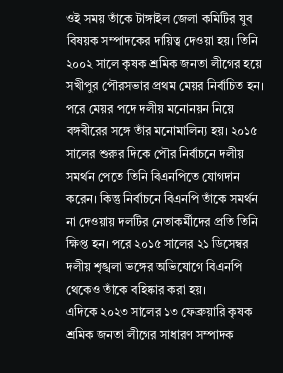ওই সময় তাঁকে টাঙ্গাইল জেলা কমিটির যুব বিষয়ক সম্পাদকের দায়িত্ব দেওয়া হয়। তিনি ২০০২ সালে কৃষক শ্রমিক জনতা লীগের হয়ে সখীপুর পৌরসভার প্রথম মেয়র নির্বাচিত হন।
পরে মেয়র পদে দলীয় মনোনয়ন নিয়ে বঙ্গবীরের সঙ্গে তাঁর মনোমালিন্য হয়। ২০১৫ সালের শুরুর দিকে পৌর নির্বাচনে দলীয় সমর্থন পেতে তিনি বিএনপিতে যোগদান করেন। কিন্তু নির্বাচনে বিএনপি তাঁকে সমর্থন না দেওয়ায় দলটির নেতাকর্মীদের প্রতি তিনি ক্ষিপ্ত হন। পরে ২০১৫ সালের ২১ ডিসেম্বর দলীয় শৃঙ্খলা ভঙ্গের অভিযোগে বিএনপি থেকেও তাঁকে বহিষ্কার করা হয়।
এদিকে ২০২৩ সালের ১৩ ফেব্রুয়ারি কৃষক শ্রমিক জনতা লীগের সাধারণ সম্পাদক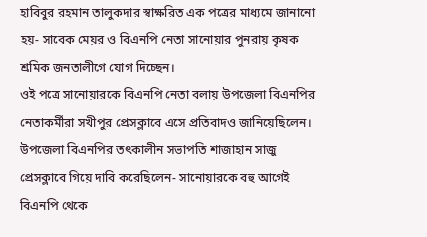হাবিবুর রহমান তালুকদার স্বাক্ষরিত এক পত্রের মাধ্যমে জানানো হয়- সাবেক মেয়র ও বিএনপি নেতা সানোয়ার পুনরায় কৃষক শ্রমিক জনতালীগে যোগ দিচ্ছেন।
ওই পত্রে সানোয়ারকে বিএনপি নেতা বলায় উপজেলা বিএনপির নেতাকর্মীরা সখীপুর প্রেসক্লাবে এসে প্রতিবাদও জানিয়েছিলেন। উপজেলা বিএনপির তৎকালীন সভাপতি শাজাহান সাজু প্রেসক্লাবে গিয়ে দাবি করেছিলেন- সানোয়ারকে বহু আগেই বিএনপি থেকে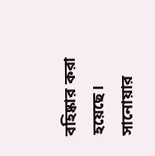বহিষ্কার করা হয়েছে। সানোয়ার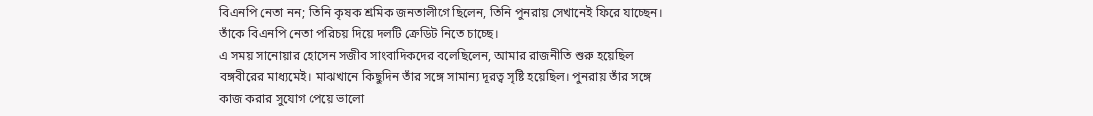বিএনপি নেতা নন; তিনি কৃষক শ্রমিক জনতালীগে ছিলেন, তিনি পুনরায় সেখানেই ফিরে যাচ্ছেন। তাঁকে বিএনপি নেতা পরিচয় দিয়ে দলটি ক্রেডিট নিতে চাচ্ছে।
এ সময় সানোয়ার হোসেন সজীব সাংবাদিকদের বলেছিলেন, আমার রাজনীতি শুরু হয়েছিল বঙ্গবীরের মাধ্যমেই। মাঝখানে কিছুদিন তাঁর সঙ্গে সামান্য দূরত্ব সৃষ্টি হয়েছিল। পুনরায় তাঁর সঙ্গে কাজ করার সুযোগ পেয়ে ভালো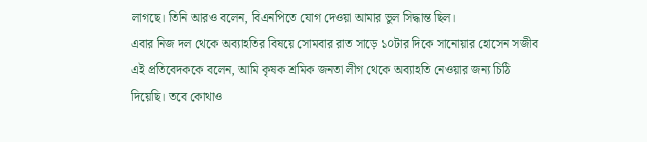লাগছে। তিনি আরও বলেন, বিএনপিতে যোগ দেওয়া আমার ভুল সিদ্ধান্ত ছিল।
এবার নিজ দল থেকে অব্যাহতির বিষয়ে সোমবার রাত সাড়ে ১০টার দিকে সানোয়ার হোসেন সজীব এই প্রতিবেদককে বলেন, আমি কৃষক শ্রমিক জনতা লীগ থেকে অব্যাহতি নেওয়ার জন্য চিঠি দিয়েছি। তবে কোথাও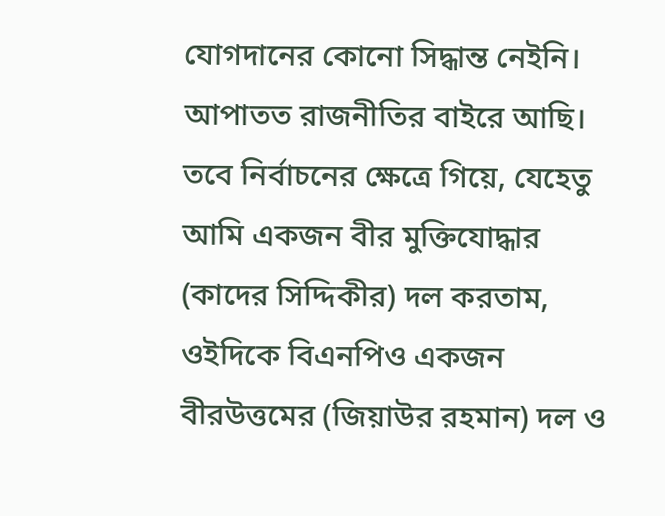যোগদানের কোনো সিদ্ধান্ত নেইনি। আপাতত রাজনীতির বাইরে আছি। তবে নির্বাচনের ক্ষেত্রে গিয়ে, যেহেতু আমি একজন বীর মুক্তিযোদ্ধার (কাদের সিদ্দিকীর) দল করতাম, ওইদিকে বিএনপিও একজন বীরউত্তমের (জিয়াউর রহমান) দল ও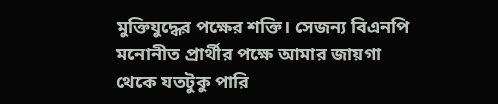মুক্তিযুদ্ধের পক্ষের শক্তি। সেজন্য বিএনপি মনোনীত প্রার্থীর পক্ষে আমার জায়গা থেকে যতটুকু পারি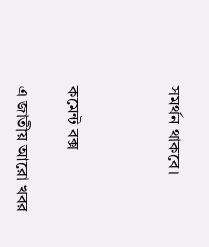সমর্থন থাকবে।



কমেন্ট বক্স

এ জাতীয় আরো খবর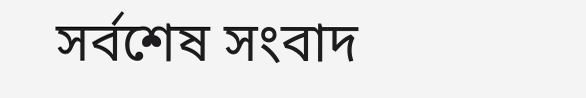সর্বশেষ সংবাদ